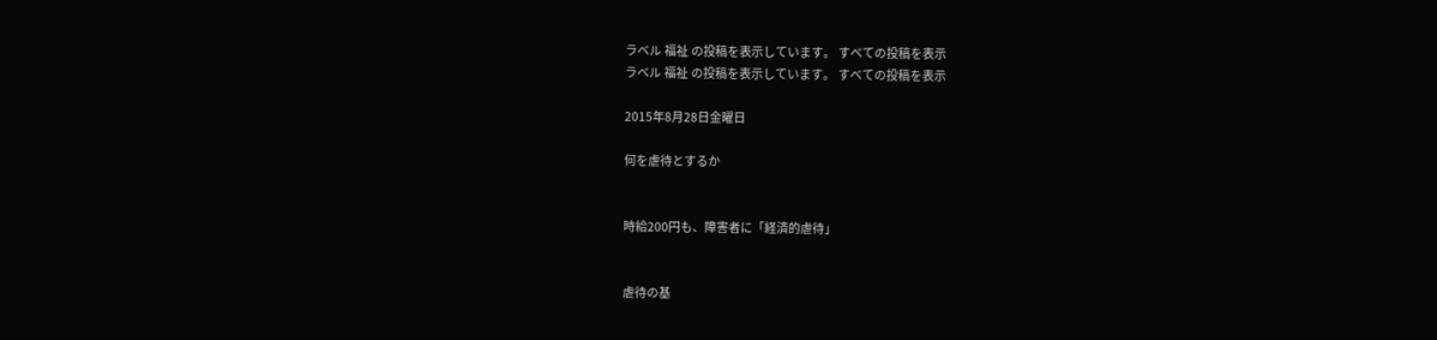ラベル 福祉 の投稿を表示しています。 すべての投稿を表示
ラベル 福祉 の投稿を表示しています。 すべての投稿を表示

2015年8月28日金曜日

何を虐待とするか


時給200円も、障害者に「経済的虐待」


虐待の基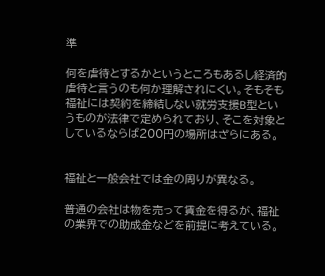準

何を虐待とするかというところもあるし経済的虐待と言うのも何か理解されにくい。そもそも福祉には契約を締結しない就労支援B型というものが法律で定められており、そこを対象としているならば200円の場所はざらにある。


福祉と一般会社では金の周りが異なる。

普通の会社は物を売って賃金を得るが、福祉の業界での助成金などを前提に考えている。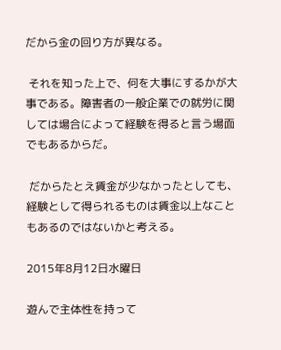だから金の回り方が異なる。

 それを知った上で、何を大事にするかが大事である。障害者の一般企業での就労に関しては場合によって経験を得ると言う場面でもあるからだ。

 だからたとえ賃金が少なかったとしても、経験として得られるものは賃金以上なこともあるのではないかと考える。

2015年8月12日水曜日

遊んで主体性を持って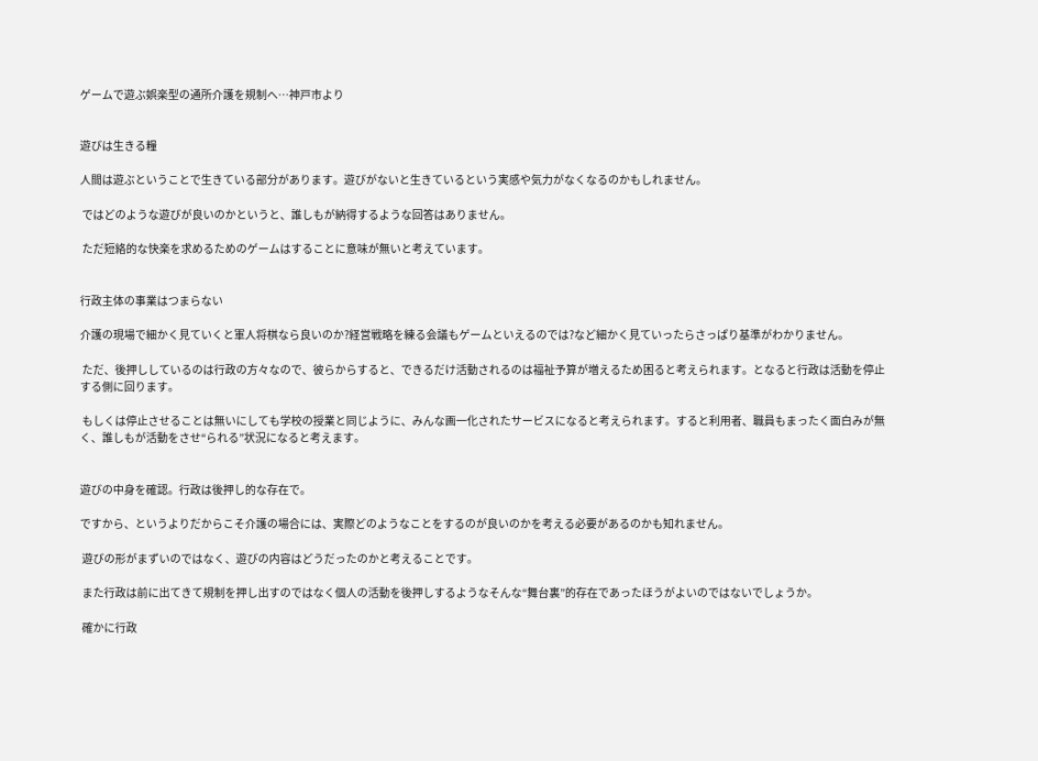ゲームで遊ぶ娯楽型の通所介護を規制へ…神戸市より


遊びは生きる糧

人間は遊ぶということで生きている部分があります。遊びがないと生きているという実感や気力がなくなるのかもしれません。

 ではどのような遊びが良いのかというと、誰しもが納得するような回答はありません。

 ただ短絡的な快楽を求めるためのゲームはすることに意味が無いと考えています。


行政主体の事業はつまらない

介護の現場で細かく見ていくと軍人将棋なら良いのか?経営戦略を練る会議もゲームといえるのでは?など細かく見ていったらさっぱり基準がわかりません。

 ただ、後押ししているのは行政の方々なので、彼らからすると、できるだけ活動されるのは福祉予算が増えるため困ると考えられます。となると行政は活動を停止する側に回ります。

 もしくは停止させることは無いにしても学校の授業と同じように、みんな画一化されたサービスになると考えられます。すると利用者、職員もまったく面白みが無く、誰しもが活動をさせ“られる”状況になると考えます。


遊びの中身を確認。行政は後押し的な存在で。

ですから、というよりだからこそ介護の場合には、実際どのようなことをするのが良いのかを考える必要があるのかも知れません。

 遊びの形がまずいのではなく、遊びの内容はどうだったのかと考えることです。

 また行政は前に出てきて規制を押し出すのではなく個人の活動を後押しするようなそんな“舞台裏”的存在であったほうがよいのではないでしょうか。

 確かに行政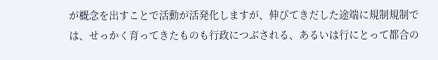が概念を出すことで活動が活発化しますが、伸びてきだした途端に規制規制では、せっかく育ってきたものも行政につぶされる、あるいは行にとって都合の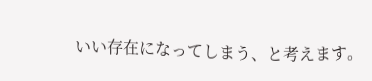いい存在になってしまう、と考えます。